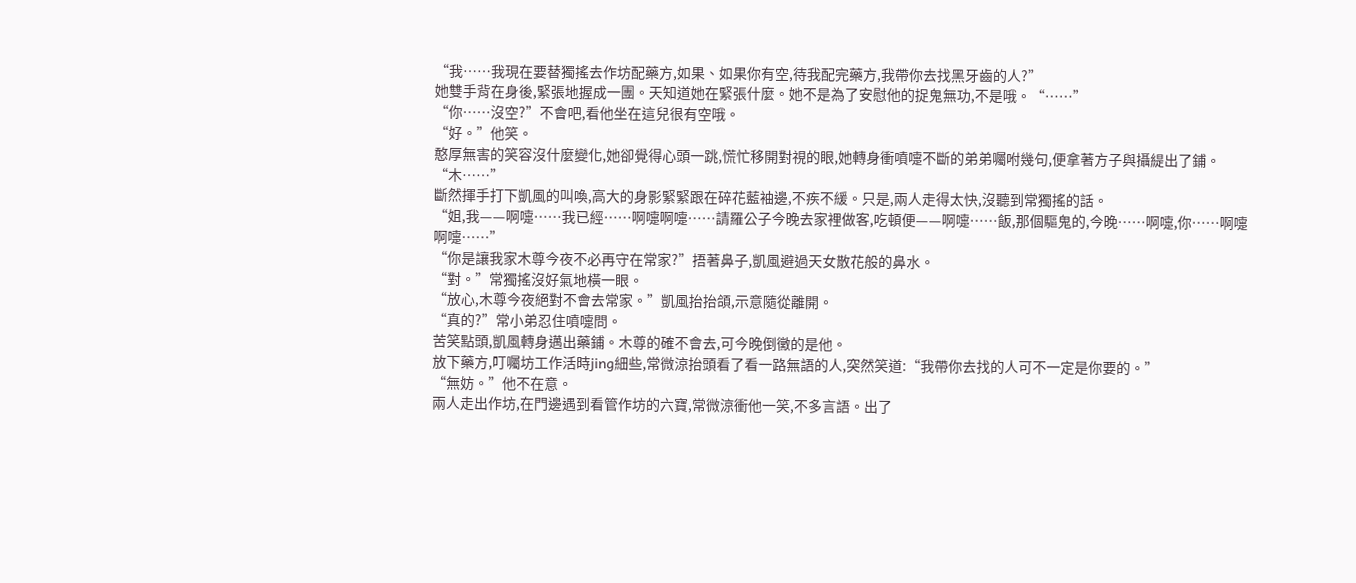“我……我現在要替獨搖去作坊配藥方,如果、如果你有空,待我配完藥方,我帶你去找黑牙齒的人?”
她雙手背在身後,緊張地握成一團。天知道她在緊張什麼。她不是為了安慰他的捉鬼無功,不是哦。“……”
“你……沒空?”不會吧,看他坐在這兒很有空哦。
“好。”他笑。
憨厚無害的笑容沒什麼變化,她卻覺得心頭一跳,慌忙移開對視的眼,她轉身衝噴嚏不斷的弟弟囑咐幾句,便拿著方子與攝緹出了鋪。
“木……”
斷然揮手打下凱風的叫喚,高大的身影緊緊跟在碎花藍袖邊,不疾不緩。只是,兩人走得太快,沒聽到常獨搖的話。
“姐,我——啊嚏……我已經……啊嚏啊嚏……請羅公子今晚去家裡做客,吃頓便——啊嚏……飯,那個驅鬼的,今晚……啊嚏,你……啊嚏啊嚏……”
“你是讓我家木尊今夜不必再守在常家?”捂著鼻子,凱風避過天女散花般的鼻水。
“對。”常獨搖沒好氣地橫一眼。
“放心,木尊今夜絕對不會去常家。”凱風抬抬頜,示意隨從離開。
“真的?”常小弟忍住噴嚏問。
苦笑點頭,凱風轉身邁出藥鋪。木尊的確不會去,可今晚倒黴的是他。
放下藥方,叮囑坊工作活時jing細些,常微涼抬頭看了看一路無語的人,突然笑道:“我帶你去找的人可不一定是你要的。”
“無妨。”他不在意。
兩人走出作坊,在門邊遇到看管作坊的六寶,常微涼衝他一笑,不多言語。出了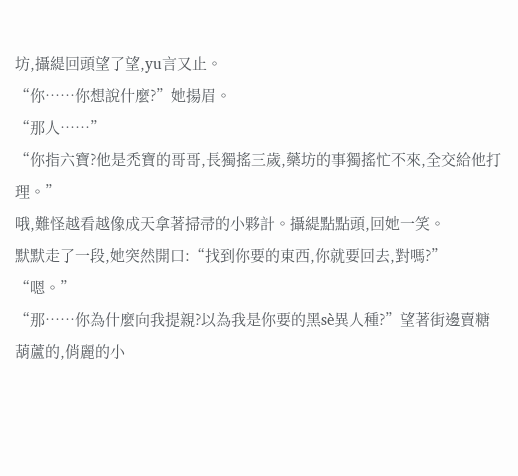坊,攝緹回頭望了望,yu言又止。
“你……你想說什麼?”她揚眉。
“那人……”
“你指六寶?他是禿寶的哥哥,長獨搖三歲,藥坊的事獨搖忙不來,全交給他打理。”
哦,難怪越看越像成天拿著掃帚的小夥計。攝緹點點頭,回她一笑。
默默走了一段,她突然開口:“找到你要的東西,你就要回去,對嗎?”
“嗯。”
“那……你為什麼向我提親?以為我是你要的黑sè異人種?”望著街邊賣糖葫蘆的,俏麗的小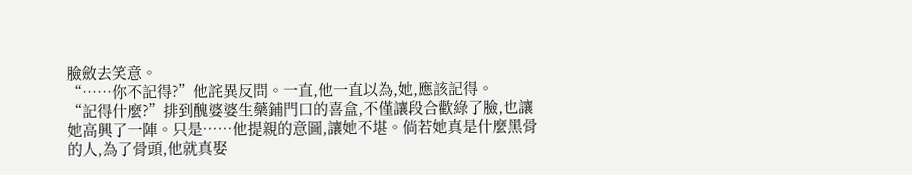臉斂去笑意。
“……你不記得?”他詫異反問。一直,他一直以為,她,應該記得。
“記得什麼?”排到醜婆婆生藥鋪門口的喜盒,不僅讓段合歡綠了臉,也讓她高興了一陣。只是……他提親的意圖,讓她不堪。倘若她真是什麼黑骨的人,為了骨頭,他就真娶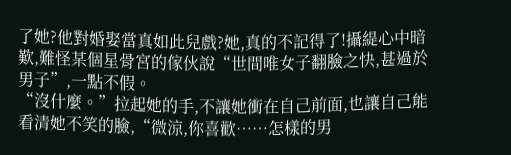了她?他對婚娶當真如此兒戲?她,真的不記得了!攝緹心中暗歎,難怪某個星骨宮的傢伙說“世間唯女子翻臉之快,甚過於男子”,一點不假。
“沒什麼。”拉起她的手,不讓她衝在自己前面,也讓自己能看清她不笑的臉,“微涼,你喜歡……怎樣的男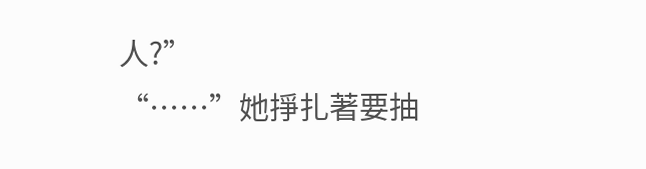人?”
“……”她掙扎著要抽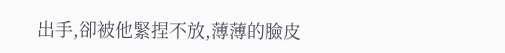出手,卻被他緊捏不放,薄薄的臉皮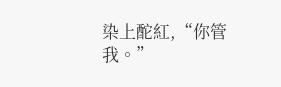染上酡紅,“你管我。”